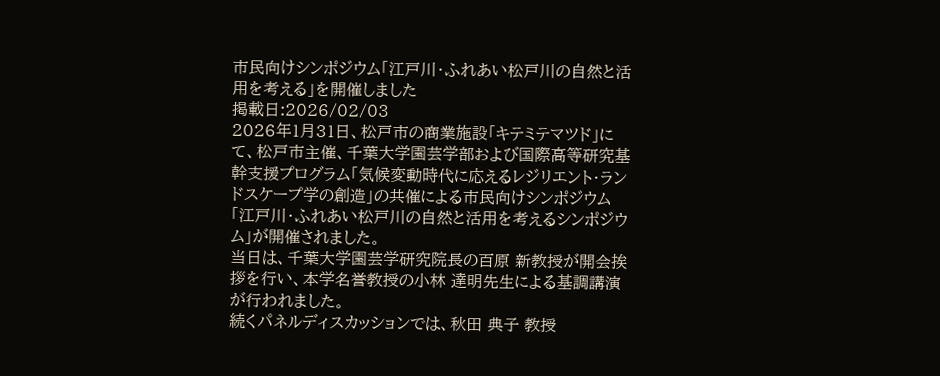市民向けシンポジウム「江戸川・ふれあい松戸川の自然と活用を考える」を開催しました
掲載日:2026/02/03
2026年1月31日、松戸市の商業施設「キテミテマツド」にて、松戸市主催、千葉大学園芸学部および国際高等研究基幹支援プログラム「気候変動時代に応えるレジリエント・ランドスケープ学の創造」の共催による市民向けシンポジウム「江戸川・ふれあい松戸川の自然と活用を考えるシンポジウム」が開催されました。
当日は、千葉大学園芸学研究院長の百原 新教授が開会挨拶を行い、本学名誉教授の小林 達明先生による基調講演が行われました。
続くパネルディスカッションでは、秋田 典子 教授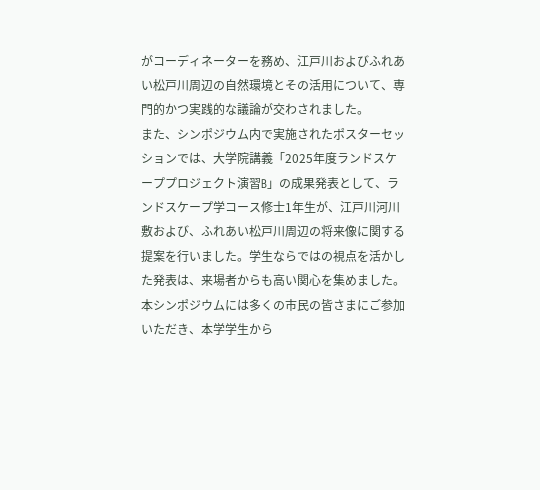がコーディネーターを務め、江戸川およびふれあい松戸川周辺の自然環境とその活用について、専門的かつ実践的な議論が交わされました。
また、シンポジウム内で実施されたポスターセッションでは、大学院講義「2025年度ランドスケーププロジェクト演習B」の成果発表として、ランドスケープ学コース修士1年生が、江戸川河川敷および、ふれあい松戸川周辺の将来像に関する提案を行いました。学生ならではの視点を活かした発表は、来場者からも高い関心を集めました。
本シンポジウムには多くの市民の皆さまにご参加いただき、本学学生から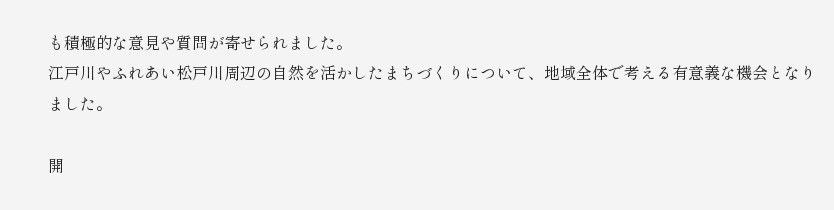も積極的な意見や質問が寄せられました。
江戸川やふれあい松戸川周辺の自然を活かしたまちづくりについて、地域全体で考える有意義な機会となりました。

開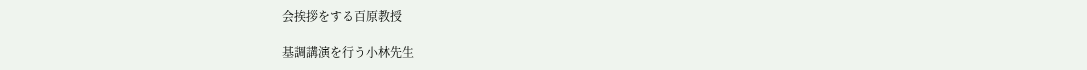会挨拶をする百原教授

基調講演を行う小林先生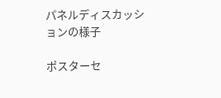パネルディスカッションの様子

ポスターセ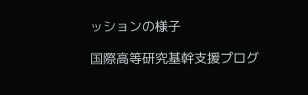ッションの様子

国際高等研究基幹支援プログ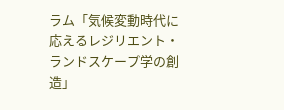ラム「気候変動時代に応えるレジリエント・ランドスケープ学の創造」